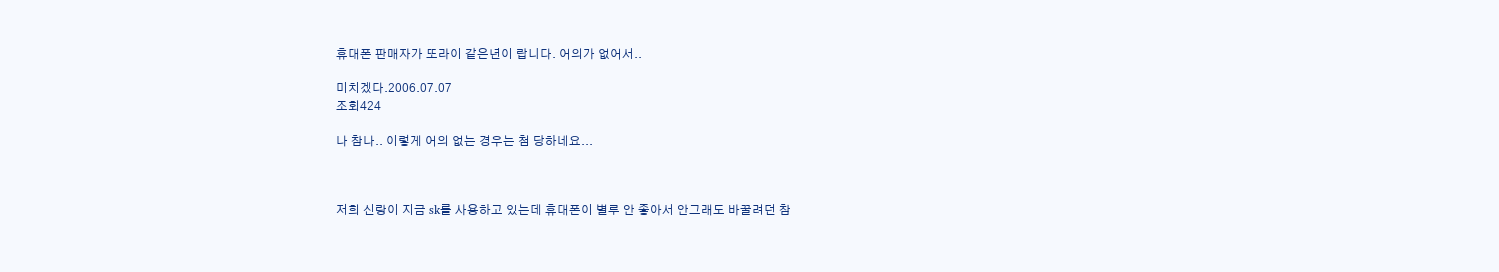휴대폰 판매자가 또라이 같은년이 랍니다. 어의가 없어서..

미치겠다.2006.07.07
조회424

나 참나.. 이렇게 어의 없는 경우는 첨 당하네요...



저희 신랑이 지금 sk를 사용하고 있는데 휴대폰이 별루 안 좋아서 안그래도 바꿀려던 참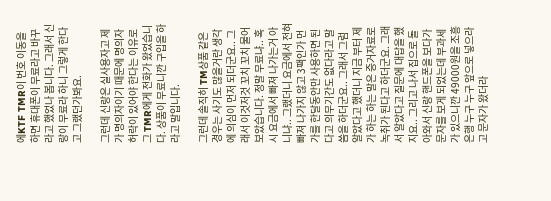에KTF TMR이 번호 이동을 하면 휴대폰이 무료라고 바꾸라고 했었나 봅니다. 그래서 신랑이 무료라 하니 그렇게 한다고 그랬던가봐요.

그런데 신랑은 실사용자고 제가 명의자이기 때문에 명의자 허락이 있어야 한다는 이유로 그 TMR에게 전화가 왔었습니다. 상품이 무료니깐 구입을 하라고 말입니다.

그런데 솔직히 TM상품 같은 경우는 사기도 많을거란 생각에 의심이 먼저 되더군요.. 그래서 이것저것 꼬치 꼬치 물어 보았습니다. 정말 무료냐.. 혹시 요금에서 빠져 나가는거 아니냐.. 그랬더니 요금에서 전혀 빠져 나가지 않고 3팩인가 먼가를 한달동안만 사용하면 된다고 의무기간도 없다라고 말씀을 하더군요.. 그래서 그럼 알았다고 했더니 지금 부터 제가 하는 하는 말은 증거자료로 녹취가 된다고 하더군요. 그래서 알았다고 질문에 대답을 했지요.. 그리고 나서 집으로 돌아와서 신랑 핸드폰을 보다가 문자를 보게 되었는데 부과세가 있으니깐 49000원을 조흥은행 누구 누구 앞으로 넣으라고 문자가 왔더라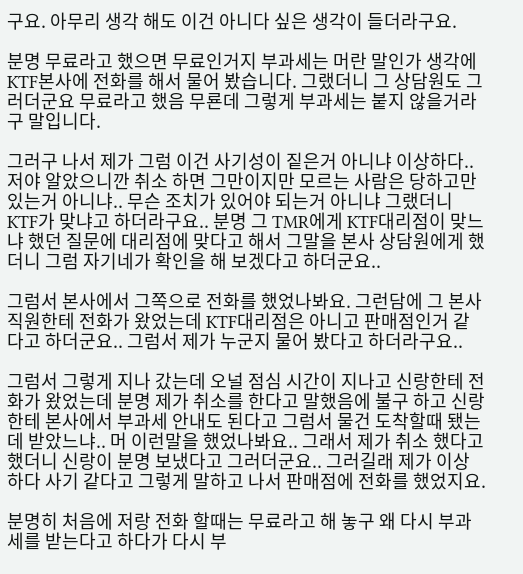구요. 아무리 생각 해도 이건 아니다 싶은 생각이 들더라구요.

분명 무료라고 했으면 무료인거지 부과세는 머란 말인가 생각에 KTF본사에 전화를 해서 물어 봤습니다. 그랬더니 그 상담원도 그러더군요 무료라고 했음 무룐데 그렇게 부과세는 붙지 않을거라구 말입니다.

그러구 나서 제가 그럼 이건 사기성이 짙은거 아니냐 이상하다.. 저야 알았으니깐 취소 하면 그만이지만 모르는 사람은 당하고만 있는거 아니냐.. 무슨 조치가 있어야 되는거 아니냐 그랬더니 KTF가 맞냐고 하더라구요.. 분명 그 TMR에게 KTF대리점이 맞느냐 했던 질문에 대리점에 맞다고 해서 그말을 본사 상담원에게 했더니 그럼 자기네가 확인을 해 보겠다고 하더군요..

그럼서 본사에서 그쪽으로 전화를 했었나봐요. 그런담에 그 본사 직원한테 전화가 왔었는데 KTF대리점은 아니고 판매점인거 같다고 하더군요.. 그럼서 제가 누군지 물어 봤다고 하더라구요..

그럼서 그렇게 지나 갔는데 오널 점심 시간이 지나고 신랑한테 전화가 왔었는데 분명 제가 취소를 한다고 말했음에 불구 하고 신랑한테 본사에서 부과세 안내도 된다고 그럼서 물건 도착할때 됐는데 받았느냐.. 머 이런말을 했었나봐요.. 그래서 제가 취소 했다고 했더니 신랑이 분명 보냈다고 그러더군요.. 그러길래 제가 이상하다 사기 같다고 그렇게 말하고 나서 판매점에 전화를 했었지요.

분명히 처음에 저랑 전화 할때는 무료라고 해 놓구 왜 다시 부과세를 받는다고 하다가 다시 부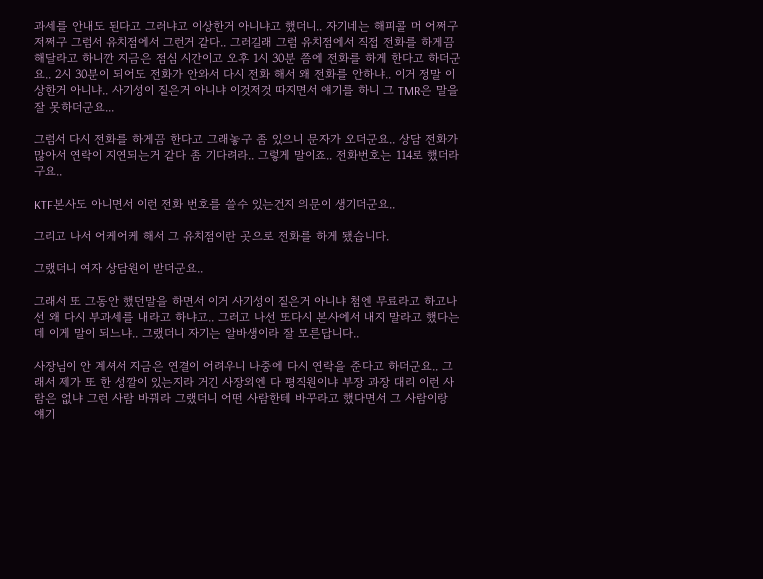과세를 안내도 된다고 그러냐고 이상한거 아니냐고 했더니.. 자기네는 해피콜 머 어쩌구 저쩌구 그럼서 유치점에서 그런거 같다.. 그러길래 그럼 유치점에서 직접 전화를 하게끔 해달라고 하니깐 지금은 점심 시간이고 오후 1시 30분 쯤에 전화를 하게 한다고 하더군요.. 2시 30분이 되어도 전화가 안와서 다시 전화 해서 왜 전화를 안하냐.. 이거 정말 이상한거 아니냐.. 사기성이 짙은거 아니냐 이것저것 따지면서 얘기를 하니 그 TMR은 말을 잘 못하더군요...

그럼서 다시 전화를 하게끔 한다고 그래놓구 좀 있으니 문자가 오더군요.. 상담 전화가 많아서 연락이 지연되는거 같다 좀 기다려라.. 그렇게 말이죠.. 전화번호는 114로 했더라구요..

KTF본사도 아니면서 이런 전화 번호를 쓸수 있는건지 의문이 생기더군요..

그리고 나서 어케어케 해서 그 유치점이란 곳으로 전화를 하게 됐습니다.

그랬더니 여자 상담원이 받더군요..

그래서 또 그동안 했던말을 하면서 이거 사기성이 짙은거 아니냐 첨엔 무료라고 하고나선 왜 다시 부과세를 내라고 하냐고.. 그러고 나선 또다시 본사에서 내지 말라고 했다는데 이게 말이 되느냐.. 그랬더니 자기는 알바생이라 잘 모른답니다..

사장님이 안 계셔서 지금은 연결이 어려우니 나중에 다시 연락을 준다고 하더군요.. 그래서 제가 또 한 성깔이 있는지라 거긴 사장외엔 다 평직원이냐 부장 과장 대리 이런 사람은 없냐 그런 사람 바꿔라 그랬더니 어떤 사람한테 바꾸라고 했다면서 그 사람이랑 얘기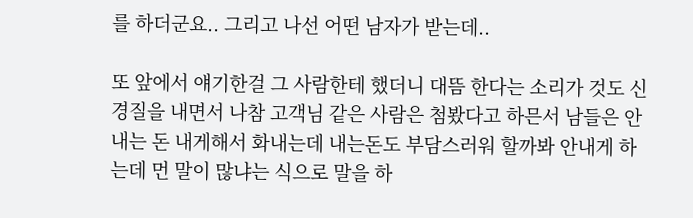를 하더군요.. 그리고 나선 어떤 남자가 받는데..

또 앞에서 얘기한걸 그 사람한테 했더니 대뜸 한다는 소리가 것도 신경질을 내면서 나참 고객님 같은 사람은 첨봤다고 하믄서 남들은 안내는 돈 내게해서 화내는데 내는돈도 부담스러워 할까봐 안내게 하는데 먼 말이 많냐는 식으로 말을 하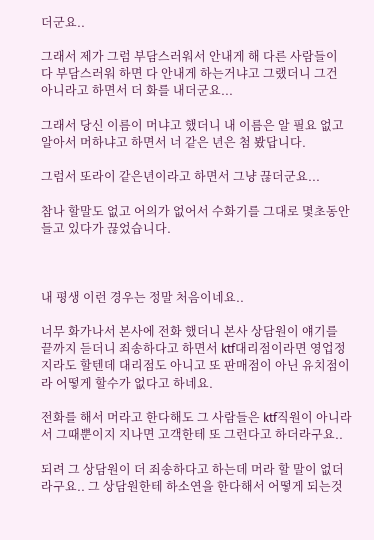더군요..

그래서 제가 그럼 부담스러워서 안내게 해 다른 사람들이 다 부담스러워 하면 다 안내게 하는거냐고 그랬더니 그건 아니라고 하면서 더 화를 내더군요...

그래서 당신 이름이 머냐고 했더니 내 이름은 알 필요 없고 알아서 머하냐고 하면서 너 같은 년은 첨 봤답니다.

그럼서 또라이 같은년이라고 하면서 그냥 끊더군요...

참나 할말도 없고 어의가 없어서 수화기를 그대로 몇초동안 들고 있다가 끊었습니다.



내 평생 이런 경우는 정말 처음이네요..

너무 화가나서 본사에 전화 했더니 본사 상담원이 얘기를 끝까지 듣더니 죄송하다고 하면서 ktf대리점이라면 영업정지라도 할텐데 대리점도 아니고 또 판매점이 아닌 유치점이라 어떻게 할수가 없다고 하네요.

전화를 해서 머라고 한다해도 그 사람들은 ktf직원이 아니라서 그때뿐이지 지나면 고객한테 또 그런다고 하더라구요..

되려 그 상담원이 더 죄송하다고 하는데 머라 할 말이 없더라구요.. 그 상담원한테 하소연을 한다해서 어떻게 되는것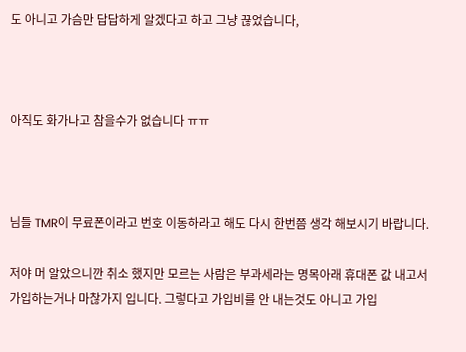도 아니고 가슴만 답답하게 알겠다고 하고 그냥 끊었습니다,



아직도 화가나고 참을수가 없습니다 ㅠㅠ



님들 TMR이 무료폰이라고 번호 이동하라고 해도 다시 한번쯤 생각 해보시기 바랍니다.

저야 머 알았으니깐 취소 했지만 모르는 사람은 부과세라는 명목아래 휴대폰 값 내고서 가입하는거나 마찮가지 입니다. 그렇다고 가입비를 안 내는것도 아니고 가입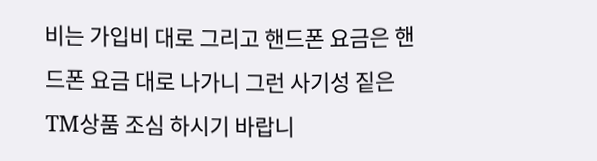비는 가입비 대로 그리고 핸드폰 요금은 핸드폰 요금 대로 나가니 그런 사기성 짙은 TM상품 조심 하시기 바랍니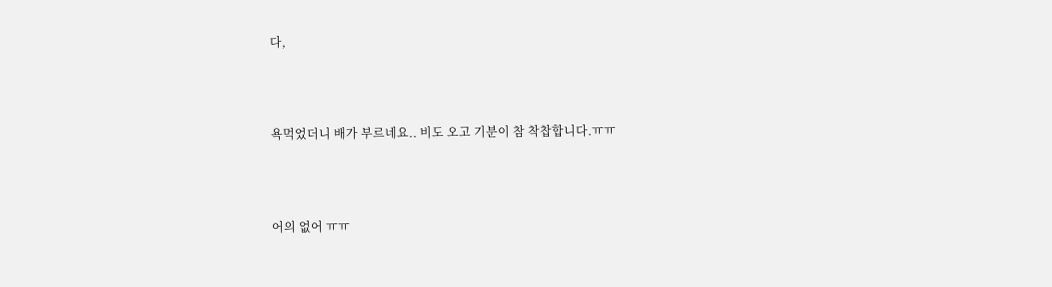다,



욕먹었더니 배가 부르네요.. 비도 오고 기분이 참 착찹합니다.ㅠㅠ



어의 없어 ㅠㅠ